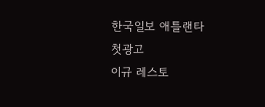한국일보 애틀랜타
첫광고
이규 레스토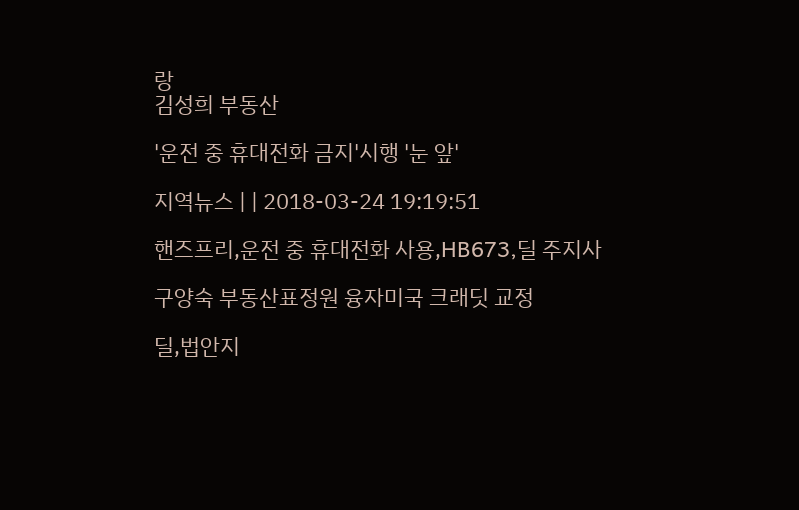랑
김성희 부동산

'운전 중 휴대전화 금지'시행 '눈 앞'

지역뉴스 | | 2018-03-24 19:19:51

핸즈프리,운전 중 휴대전화 사용,HB673,딜 주지사

구양숙 부동산표정원 융자미국 크래딧 교정

딜,법안지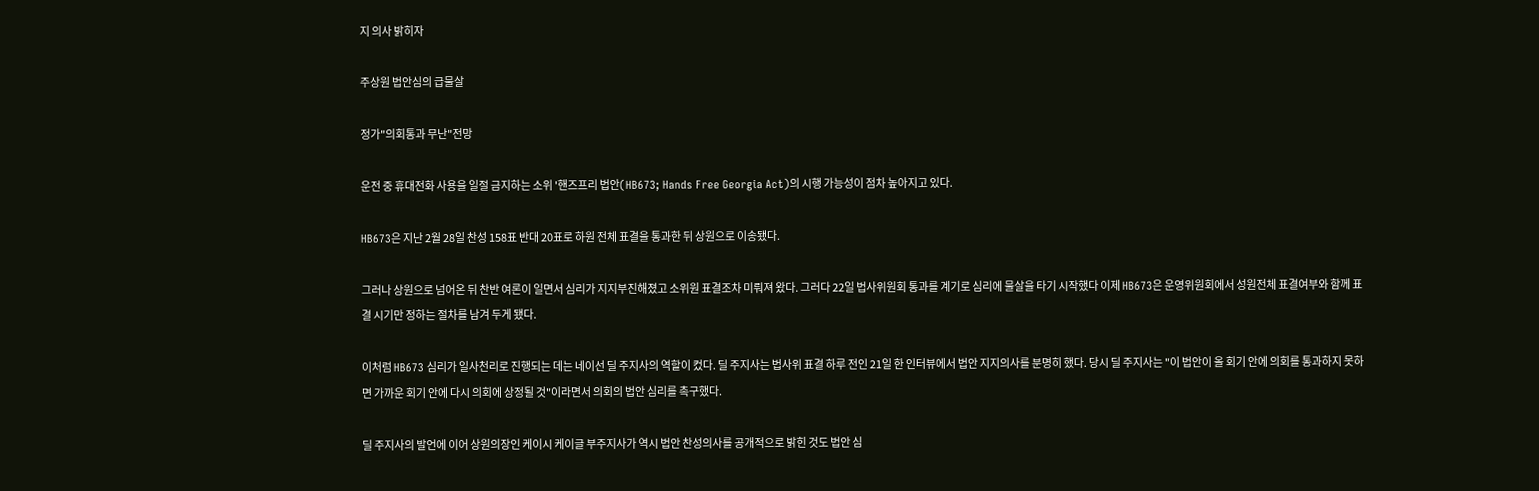지 의사 밝히자

주상원 법안심의 급물살

정가"의회통과 무난"전망

운전 중 휴대전화 사용을 일절 금지하는 소위 '핸즈프리 법안(HB673; Hands Free Georgia Act)의 시행 가능성이 점차 높아지고 있다.

HB673은 지난 2월 28일 찬성 158표 반대 20표로 하원 전체 표결을 통과한 뒤 상원으로 이송됐다.

그러나 상원으로 넘어온 뒤 찬반 여론이 일면서 심리가 지지부진해졌고 소위원 표결조차 미뤄져 왔다. 그러다 22일 법사위원회 통과를 계기로 심리에 물살을 타기 시작했다 이제 HB673은 운영위원회에서 성원전체 표결여부와 함께 표결 시기만 정하는 절차를 남겨 두게 됐다.

이처럼 HB673 심리가 일사천리로 진행되는 데는 네이선 딜 주지사의 역할이 컸다. 딜 주지사는 법사위 표결 하루 전인 21일 한 인터뷰에서 법안 지지의사를 분명히 했다. 당시 딜 주지사는 "이 법안이 올 회기 안에 의회를 통과하지 못하면 가까운 회기 안에 다시 의회에 상정될 것"이라면서 의회의 법안 심리를 촉구했다.

딜 주지사의 발언에 이어 상원의장인 케이시 케이글 부주지사가 역시 법안 찬성의사를 공개적으로 밝힌 것도 법안 심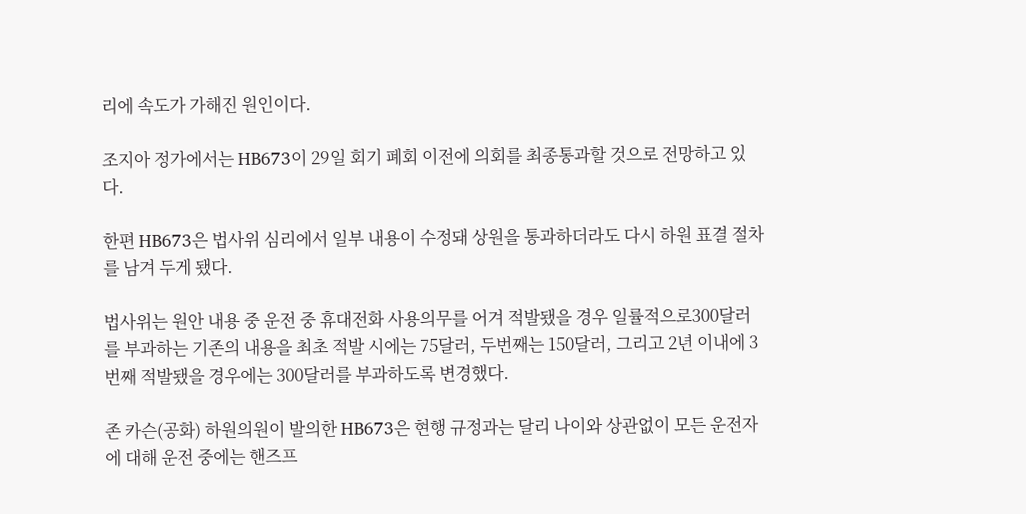리에 속도가 가해진 원인이다.

조지아 정가에서는 HB673이 29일 회기 폐회 이전에 의회를 최종통과할 것으로 전망하고 있다.

한편 HB673은 법사위 심리에서 일부 내용이 수정돼 상원을 통과하더라도 다시 하원 표결 절차를 남겨 두게 됐다.

법사위는 원안 내용 중 운전 중 휴대전화 사용의무를 어겨 적발됐을 경우 일률적으로300달러를 부과하는 기존의 내용을 최초 적발 시에는 75달러, 두번째는 150달러, 그리고 2년 이내에 3번째 적발됐을 경우에는 300달러를 부과하도록 변경했다.

존 카슨(공화) 하원의원이 발의한 HB673은 현행 규정과는 달리 나이와 상관없이 모든 운전자에 대해 운전 중에는 핸즈프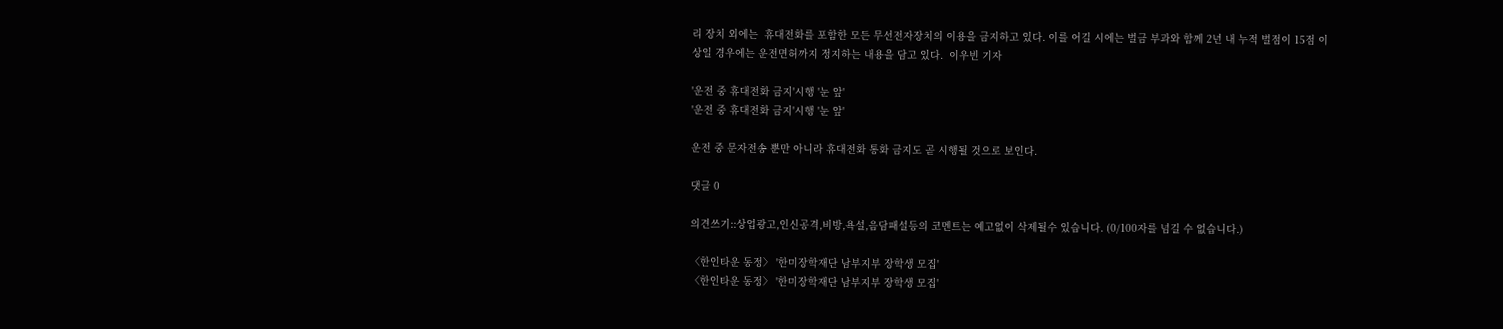리 장치 외에는  휴대전화를 포함한 모든 무선전자장치의 이용을 금지하고 있다. 이를 어길 시에는 벌금 부과와 함께 2년 내 누적 벌점이 15점 이상일 경우에는 운전면허까지 정지하는 내용을 담고 있다.  이우빈 기자

'운전 중 휴대전화 금지'시행 '눈 앞'
'운전 중 휴대전화 금지'시행 '눈 앞'

운전 중 문자전송 뿐만 아니라 휴대전화 통화 금지도 곧 시행될 것으로 보인다.

댓글 0

의견쓰기::상업광고,인신공격,비방,욕설,음담패설등의 코멘트는 예고없이 삭제될수 있습니다. (0/100자를 넘길 수 없습니다.)

〈한인타운 동정〉 '한미장학재단 남부지부 장학생 모집'
〈한인타운 동정〉 '한미장학재단 남부지부 장학생 모집'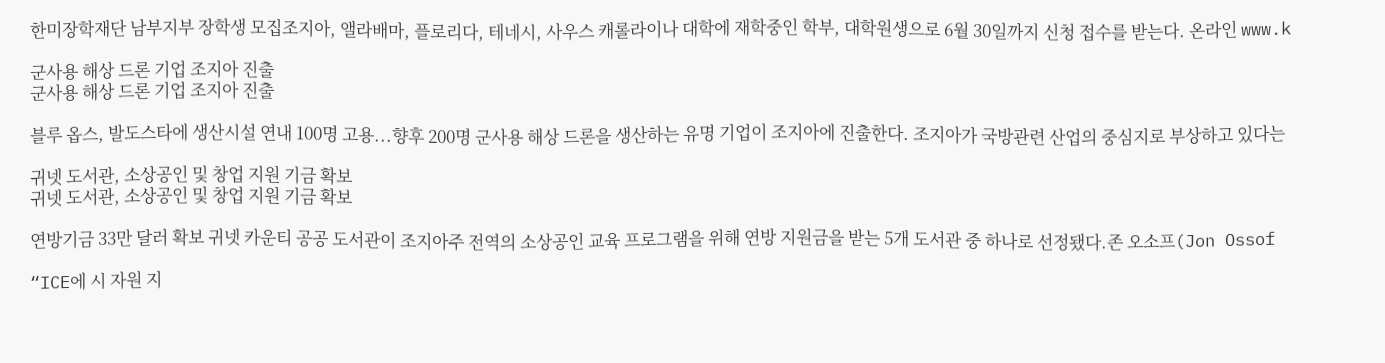한미장학재단 남부지부 장학생 모집조지아, 앨라배마, 플로리다, 테네시, 사우스 캐롤라이나 대학에 재학중인 학부, 대학원생으로 6월 30일까지 신청 접수를 받는다. 온라인 www.k

군사용 해상 드론 기업 조지아 진출
군사용 해상 드론 기업 조지아 진출

블루 옵스, 발도스타에 생산시설 연내 100명 고용...향후 200명 군사용 해상 드론을 생산하는 유명 기업이 조지아에 진출한다. 조지아가 국방관련 산업의 중심지로 부상하고 있다는

귀넷 도서관, 소상공인 및 창업 지원 기금 확보
귀넷 도서관, 소상공인 및 창업 지원 기금 확보

연방기금 33만 달러 확보 귀넷 카운티 공공 도서관이 조지아주 전역의 소상공인 교육 프로그램을 위해 연방 지원금을 받는 5개 도서관 중 하나로 선정됐다.존 오소프(Jon Ossof

“ICE에 시 자원 지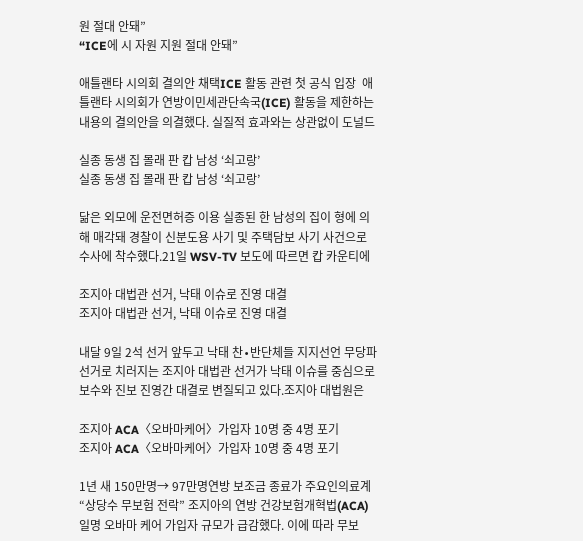원 절대 안돼”
“ICE에 시 자원 지원 절대 안돼”

애틀랜타 시의회 결의안 채택ICE 활동 관련 첫 공식 입장  애틀랜타 시의회가 연방이민세관단속국(ICE) 활동을 제한하는 내용의 결의안을 의결했다. 실질적 효과와는 상관없이 도널드

실종 동생 집 몰래 판 캅 남성 ‘쇠고랑’
실종 동생 집 몰래 판 캅 남성 ‘쇠고랑’

닮은 외모에 운전면허증 이용 실종된 한 남성의 집이 형에 의해 매각돼 경찰이 신분도용 사기 및 주택담보 사기 사건으로 수사에 착수했다.21일 WSV-TV 보도에 따르면 캅 카운티에

조지아 대법관 선거, 낙태 이슈로 진영 대결
조지아 대법관 선거, 낙태 이슈로 진영 대결

내달 9일 2석 선거 앞두고 낙태 찬∙반단체들 지지선언 무당파 선거로 치러지는 조지아 대법관 선거가 낙태 이슈를 중심으로 보수와 진보 진영간 대결로 변질되고 있다.조지아 대법원은

조지아 ACA〈오바마케어〉가입자 10명 중 4명 포기
조지아 ACA〈오바마케어〉가입자 10명 중 4명 포기

1년 새 150만명→ 97만명연방 보조금 종료가 주요인의료계 “상당수 무보험 전락” 조지아의 연방 건강보험개혁법(ACA) 일명 오바마 케어 가입자 규모가 급감했다. 이에 따라 무보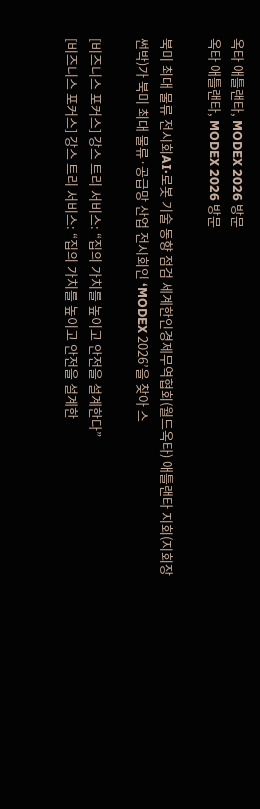옥타 애틀랜타, MODEX 2026 방문
옥타 애틀랜타, MODEX 2026 방문

북미 최대 물류 전시회AI·로봇 기술 동향 점검 세계한인경제무역협회(월드옥타) 애틀랜타 지회(지회장 썬박)가 북미 최대 물류·공급망 산업 전시회인 ‘MODEX 2026’을 찾아 스

[비즈니스 포커스] 강스 트리 서비스: “집의 가치를 높이고 안전을 설계한다”
[비즈니스 포커스] 강스 트리 서비스: “집의 가치를 높이고 안전을 설계한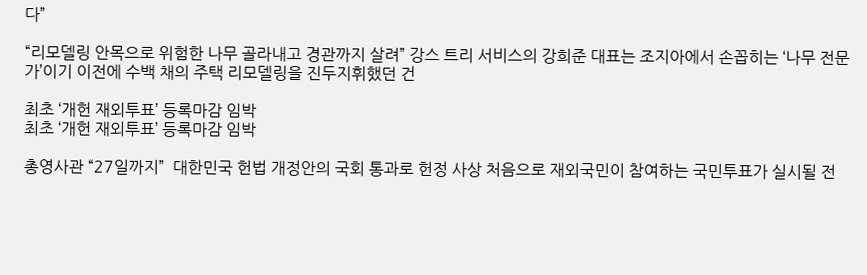다”

“리모델링 안목으로 위험한 나무 골라내고 경관까지 살려” 강스 트리 서비스의 강희준 대표는 조지아에서 손꼽히는 ‘나무 전문가’이기 이전에 수백 채의 주택 리모델링을 진두지휘했던 건

최초 ‘개헌 재외투표’ 등록마감 임박
최초 ‘개헌 재외투표’ 등록마감 임박

총영사관 “27일까지”  대한민국 헌법 개정안의 국회 통과로 헌정 사상 처음으로 재외국민이 참여하는 국민투표가 실시될 전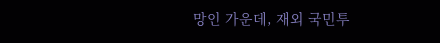망인 가운데, 재외 국민투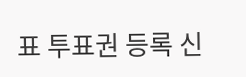표 투표권 등록 신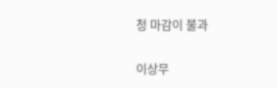청 마감이 불과

이상무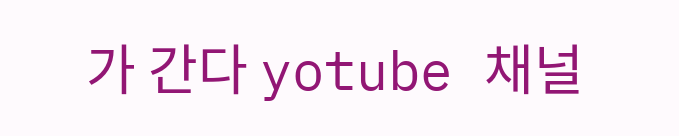가 간다 yotube 채널